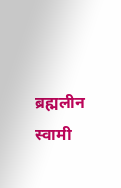ब्रह्मलीन स्वामी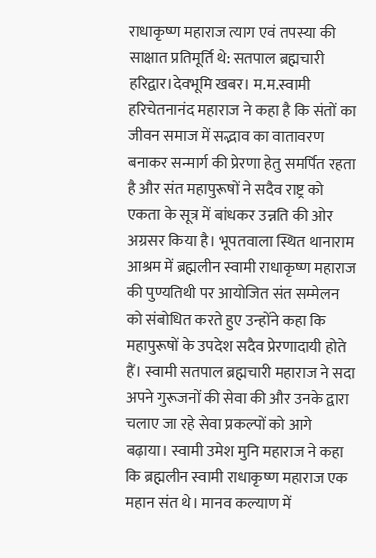राधाकृष्ण महाराज त्याग एवं तपस्या की साक्षात प्रतिमूर्ति थे: सतपाल ब्रह्मचारी
हरिद्वार।देवभूमि खबर। म.म.स्वामी हरिचेतनानंद महाराज ने कहा है कि संतों का जीवन समाज में सद्भाव का वातावरण बनाकर सन्मार्ग की प्रेरणा हेतु समर्पित रहता है और संत महापुरूषों ने सदैव राष्ट्र को एकता के सूत्र में बांधकर उन्नति की ओर अग्रसर किया है। भूपतवाला स्थित थानाराम आश्रम में ब्रह्मलीन स्वामी राधाकृष्ण महाराज की पुण्यतिथी पर आयोजित संत सम्मेलन को संबोधित करते हुए उन्होंने कहा कि महापुरूषों के उपदेश सदैव प्रेरणादायी होते हैं। स्वामी सतपाल ब्रह्मचारी महाराज ने सदा अपने गुरूजनों की सेवा की और उनके द्वारा चलाए जा रहे सेवा प्रकल्पों को आगे बढ़ाया। स्वामी उमेश मुनि महाराज ने कहा कि ब्रह्मलीन स्वामी राधाकृष्ण महाराज एक महान संत थे। मानव कल्याण में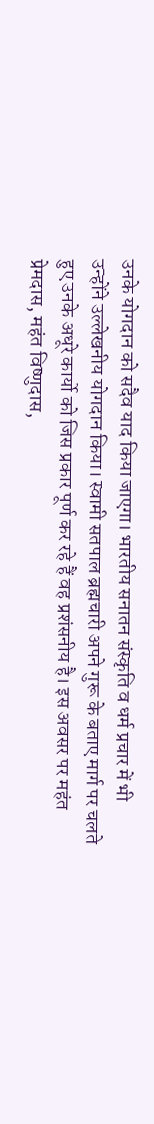उनके योगदान को सदैव याद किया जाएगा। भारतीय सनातन संस्कृति व धर्म प्रचार में भी उन्होंने उल्लेखनीय योगदान किया। स्वामी सतपाल ब्रह्मचारी अपने गुरू के बताए मार्ग पर चलते हुए उनके अधूरे कार्यो को जिस प्रकार पूर्ण कर रहे हैं वह प्रशंसनीय है। इस अवसर पर महंत प्रेमदास, महंत विष्णुदास,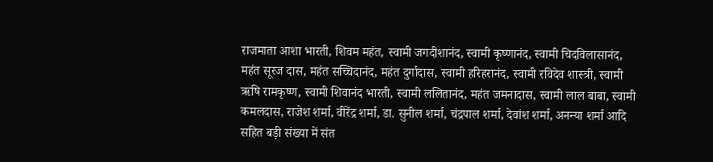राजमाता आशा भारती, शिवम महंत, स्वामी जगदीशानंद, स्वामी कृष्णानंद, स्वामी चिदविलासानंद, महंत सूरज दास, महंत सच्चिदानंद, महंत दुर्गादास, स्वामी हरिहरानंद, स्वामी रविदेव शास्त्री, स्वामी ऋषि रामकृष्ण, स्वामी शिवानंद भारती, स्वामी ललितानंद, महंत जमनादास, स्वामी लाल बाबा, स्वामी कमलदास, राजेश शर्मा, वीरेंद्र शर्मा, डा. सुनील शर्मा, चंद्रपाल शर्मा, देवांश शर्मा, अनन्या शर्मा आदि सहित बड़ी संख्या में संत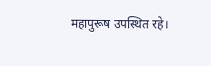महापुरूष उपस्थित रहे।